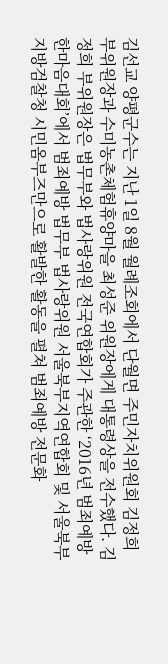김선교 양평군수는 지난 1일 8월 월례조회에서 단월면 주민자치위원회 김정희 부위원장과 수미농촌체험휴양마을 최성준 위원장에게 대통령상을 전수했다. 김정희 부위원장은 법무부와 법사랑위원 전국연합회가 주관한 ‘2016년 범죄예방 한마음대회’에서 범죄예방 법무부 법사랑위원 서울북부지역연합회 및 서울북부지방검찰청 시민옴부즈만으로 활발한 활동을 펼쳐 범죄예방 전문화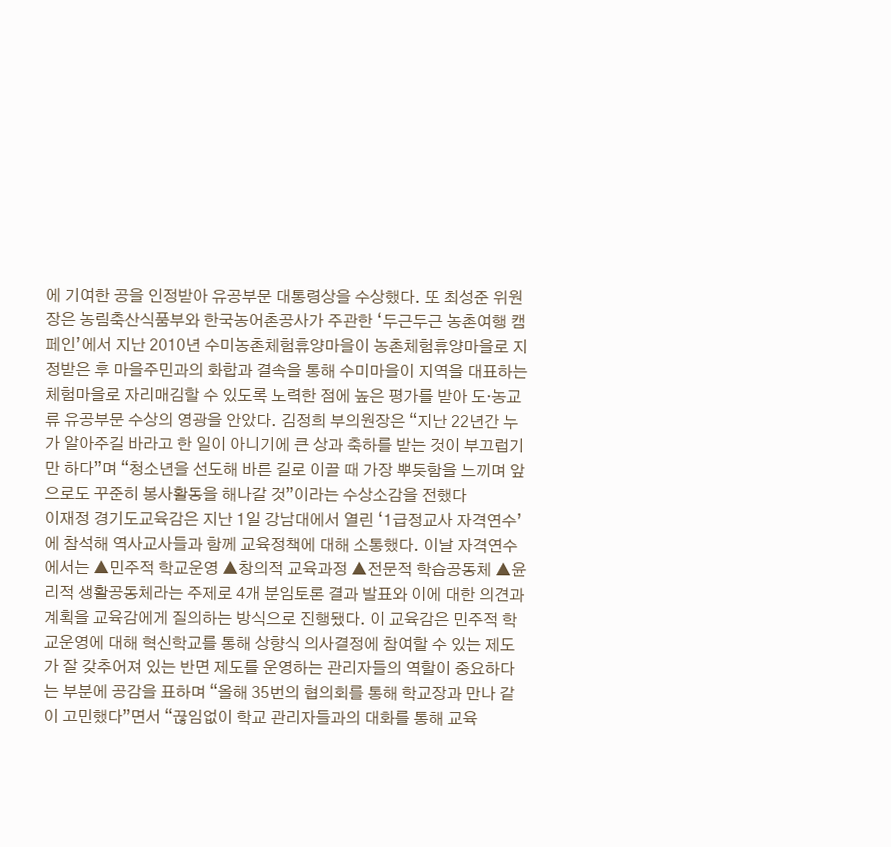에 기여한 공을 인정받아 유공부문 대통령상을 수상했다. 또 최성준 위원장은 농림축산식품부와 한국농어촌공사가 주관한 ‘두근두근 농촌여행 캠페인’에서 지난 2010년 수미농촌체험휴양마을이 농촌체험휴양마을로 지정받은 후 마을주민과의 화합과 결속을 통해 수미마을이 지역을 대표하는 체험마을로 자리매김할 수 있도록 노력한 점에 높은 평가를 받아 도·농교류 유공부문 수상의 영광을 안았다. 김정희 부의원장은 “지난 22년간 누가 알아주길 바라고 한 일이 아니기에 큰 상과 축하를 받는 것이 부끄럽기만 하다”며 “청소년을 선도해 바른 길로 이끌 때 가장 뿌듯함을 느끼며 앞으로도 꾸준히 봉사활동을 해나갈 것”이라는 수상소감을 전했다
이재정 경기도교육감은 지난 1일 강남대에서 열린 ‘1급정교사 자격연수’에 참석해 역사교사들과 함께 교육정책에 대해 소통했다. 이날 자격연수에서는 ▲민주적 학교운영 ▲창의적 교육과정 ▲전문적 학습공동체 ▲윤리적 생활공동체라는 주제로 4개 분임토론 결과 발표와 이에 대한 의견과 계획을 교육감에게 질의하는 방식으로 진행됐다. 이 교육감은 민주적 학교운영에 대해 혁신학교를 통해 상향식 의사결정에 참여할 수 있는 제도가 잘 갖추어져 있는 반면 제도를 운영하는 관리자들의 역할이 중요하다는 부분에 공감을 표하며 “올해 35번의 협의회를 통해 학교장과 만나 같이 고민했다”면서 “끊임없이 학교 관리자들과의 대화를 통해 교육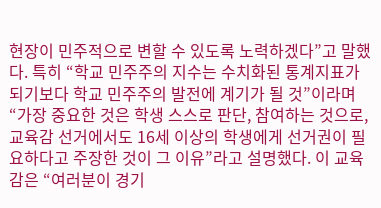현장이 민주적으로 변할 수 있도록 노력하겠다”고 말했다. 특히 “학교 민주주의 지수는 수치화된 통계지표가 되기보다 학교 민주주의 발전에 계기가 될 것”이라며 “가장 중요한 것은 학생 스스로 판단, 참여하는 것으로, 교육감 선거에서도 16세 이상의 학생에게 선거권이 필요하다고 주장한 것이 그 이유”라고 설명했다. 이 교육감은 “여러분이 경기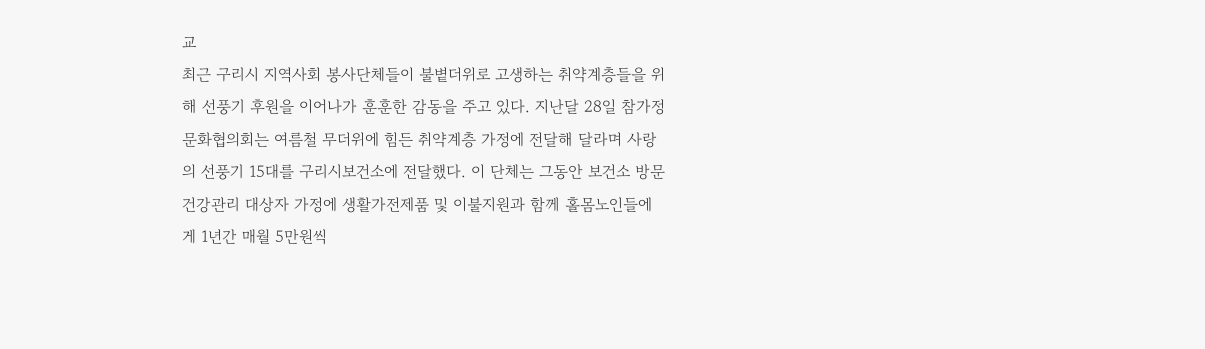교
최근 구리시 지역사회 봉사단체들이 불볕더위로 고생하는 취약계층들을 위해 선풍기 후원을 이어나가 훈훈한 감동을 주고 있다. 지난달 28일 참가정문화협의회는 여름철 무더위에 힘든 취약계층 가정에 전달해 달라며 사랑의 선풍기 15대를 구리시보건소에 전달했다. 이 단체는 그동안 보건소 방문건강관리 대상자 가정에 생활가전제품 및 이불지원과 함께 홀몸노인들에게 1년간 매월 5만원씩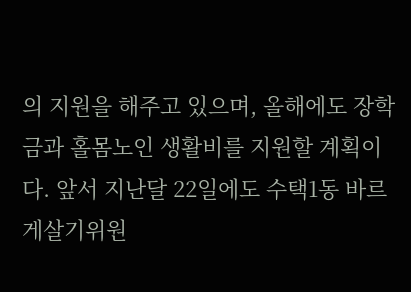의 지원을 해주고 있으며, 올해에도 장학금과 홀몸노인 생활비를 지원할 계획이다. 앞서 지난달 22일에도 수택1동 바르게살기위원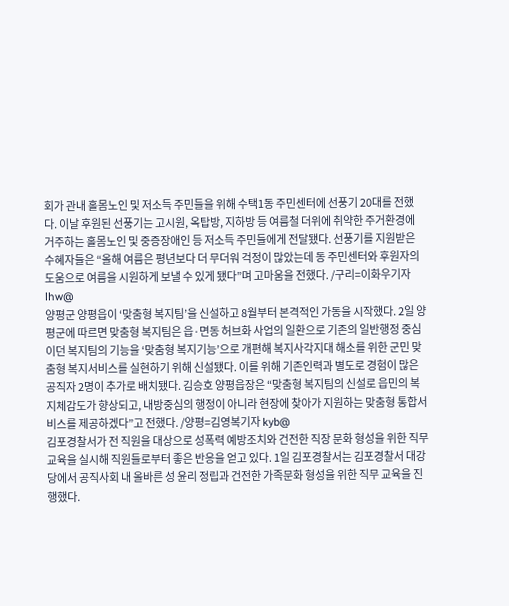회가 관내 홀몸노인 및 저소득 주민들을 위해 수택1동 주민센터에 선풍기 20대를 전했다. 이날 후원된 선풍기는 고시원, 옥탑방, 지하방 등 여름철 더위에 취약한 주거환경에 거주하는 홀몸노인 및 중증장애인 등 저소득 주민들에게 전달됐다. 선풍기를 지원받은 수혜자들은 “올해 여름은 평년보다 더 무더워 걱정이 많았는데 동 주민센터와 후원자의 도움으로 여름을 시원하게 보낼 수 있게 됐다”며 고마움을 전했다. /구리=이화우기자 lhw@
양평군 양평읍이 ‘맞춤형 복지팀’을 신설하고 8월부터 본격적인 가동을 시작했다. 2일 양평군에 따르면 맞춤형 복지팀은 읍·면동 허브화 사업의 일환으로 기존의 일반행정 중심이던 복지팀의 기능을 ‘맞춤형 복지기능’으로 개편해 복지사각지대 해소를 위한 군민 맞춤형 복지서비스를 실현하기 위해 신설됐다. 이를 위해 기존인력과 별도로 경험이 많은 공직자 2명이 추가로 배치됐다. 김승호 양평읍장은 “맞춤형 복지팀의 신설로 읍민의 복지체감도가 향상되고, 내방중심의 행정이 아니라 현장에 찾아가 지원하는 맞춤형 통합서비스를 제공하겠다”고 전했다. /양평=김영복기자 kyb@
김포경찰서가 전 직원을 대상으로 성폭력 예방조치와 건전한 직장 문화 형성을 위한 직무교육을 실시해 직원들로부터 좋은 반응을 얻고 있다. 1일 김포경찰서는 김포경찰서 대강당에서 공직사회 내 올바른 성 윤리 정립과 건전한 가족문화 형성을 위한 직무 교육을 진행했다.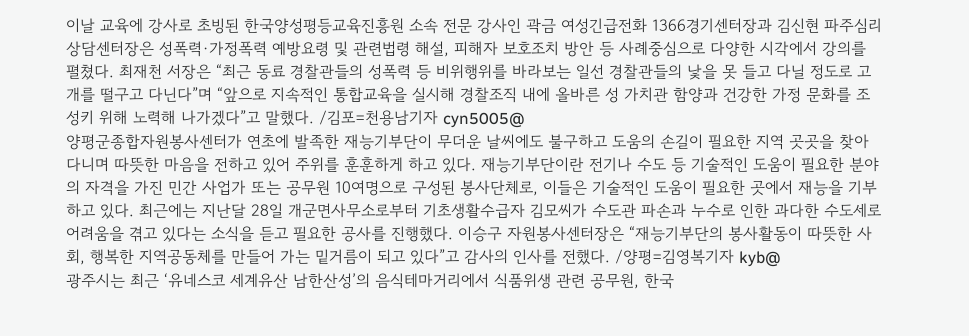이날 교육에 강사로 초빙된 한국양성평등교육진흥원 소속 전문 강사인 곽금 여성긴급전화 1366경기센터장과 김신현 파주심리 상담센터장은 성폭력·가정폭력 예방요령 및 관련법령 해설, 피해자 보호조치 방안 등 사례중심으로 다양한 시각에서 강의를 펼쳤다. 최재천 서장은 “최근 동료 경찰관들의 성폭력 등 비위행위를 바라보는 일선 경찰관들의 낯을 못 들고 다닐 정도로 고개를 떨구고 다닌다”며 “앞으로 지속적인 통합교육을 실시해 경찰조직 내에 올바른 성 가치관 함양과 건강한 가정 문화를 조성키 위해 노력해 나가겠다”고 말했다. /김포=천용남기자 cyn5005@
양평군종합자원봉사센터가 연초에 발족한 재능기부단이 무더운 날씨에도 불구하고 도움의 손길이 필요한 지역 곳곳을 찾아다니며 따뜻한 마음을 전하고 있어 주위를 훈훈하게 하고 있다. 재능기부단이란 전기나 수도 등 기술적인 도움이 필요한 분야의 자격을 가진 민간 사업가 또는 공무원 10여명으로 구성된 봉사단체로, 이들은 기술적인 도움이 필요한 곳에서 재능을 기부하고 있다. 최근에는 지난달 28일 개군면사무소로부터 기초생활수급자 김모씨가 수도관 파손과 누수로 인한 과다한 수도세로 어려움을 겪고 있다는 소식을 듣고 필요한 공사를 진행했다. 이승구 자원봉사센터장은 “재능기부단의 봉사활동이 따뜻한 사회, 행복한 지역공동체를 만들어 가는 밑거름이 되고 있다”고 감사의 인사를 전했다. /양평=김영복기자 kyb@
광주시는 최근 ‘유네스코 세계유산 남한산성’의 음식테마거리에서 식품위생 관련 공무원, 한국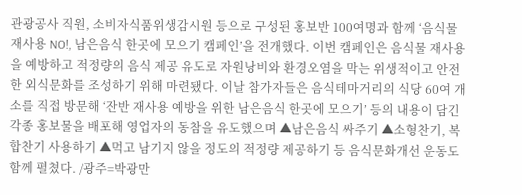관광공사 직원, 소비자식품위생감시원 등으로 구성된 홍보반 100여명과 함께 ‘음식물 재사용 NO!, 남은음식 한곳에 모으기 캠페인’을 전개했다. 이번 캠페인은 음식물 재사용을 예방하고 적정량의 음식 제공 유도로 자원낭비와 환경오염을 막는 위생적이고 안전한 외식문화를 조성하기 위해 마련됐다. 이날 참가자들은 음식테마거리의 식당 60여 개소를 직접 방문해 ‘잔반 재사용 예방을 위한 남은음식 한곳에 모으기’ 등의 내용이 담긴 각종 홍보물을 배포해 영업자의 동참을 유도했으며 ▲남은음식 싸주기 ▲소형찬기, 복합찬기 사용하기 ▲먹고 남기지 않을 정도의 적정량 제공하기 등 음식문화개선 운동도 함께 펼쳤다. /광주=박광만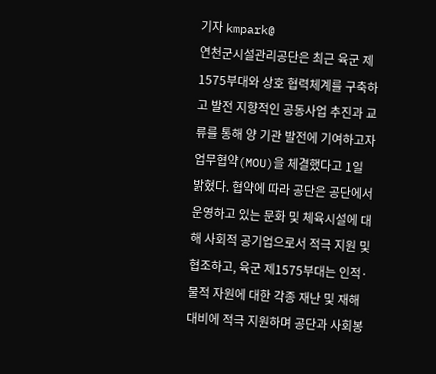기자 kmpark@
연천군시설관리공단은 최근 육군 제1575부대와 상호 협력체계를 구축하고 발전 지향적인 공동사업 추진과 교류를 통해 양 기관 발전에 기여하고자 업무협약(MOU)을 체결했다고 1일 밝혔다. 협약에 따라 공단은 공단에서 운영하고 있는 문화 및 체육시설에 대해 사회적 공기업으로서 적극 지원 및 협조하고, 육군 제1575부대는 인적·물적 자원에 대한 각종 재난 및 재해 대비에 적극 지원하며 공단과 사회봉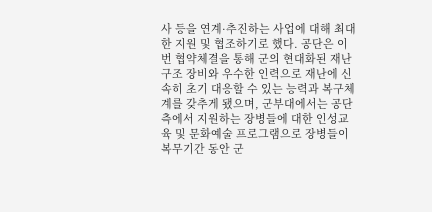사 등을 연계·추진하는 사업에 대해 최대한 지원 및 협조하기로 했다. 공단은 이번 협약체결을 통해 군의 현대화된 재난구조 장비와 우수한 인력으로 재난에 신속히 초기 대응할 수 있는 능력과 복구체계를 갖추게 됐으며, 군부대에서는 공단 측에서 지원하는 장병들에 대한 인성교육 및 문화예술 프로그램으로 장병들이 복무기간 동안 군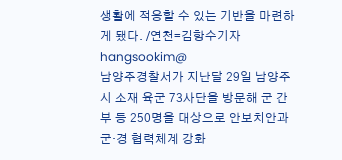생활에 적응할 수 있는 기반을 마련하게 됐다. /연천=김항수기자 hangsookim@
남양주경찰서가 지난달 29일 남양주시 소재 육군 73사단을 방문해 군 간부 등 250명을 대상으로 안보치안과 군·경 협력체계 강화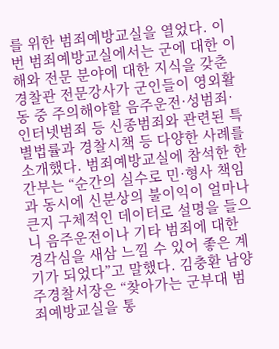를 위한 범죄예방교실을 열었다. 이번 범죄예방교실에서는 군에 대한 이해와 전문 분야에 대한 지식을 갖춘 경찰관 전문강사가 군인들이 영외활동 중 주의해야할 음주운전·성범죄·인터넷범죄 등 신종범죄와 관련된 특별법률과 경찰시책 등 다양한 사례를 소개했다. 범죄예방교실에 참석한 한 간부는 “순간의 실수로 민·형사 책임과 동시에 신분상의 불이익이 얼마나 큰지 구체적인 데이터로 설명을 들으니 음주운전이나 기타 범죄에 대한 경각심을 새삼 느낄 수 있어 좋은 계기가 되었다”고 말했다. 김충환 남양주경찰서장은 “찾아가는 군부대 범죄예방교실을 통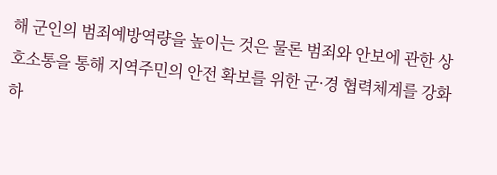해 군인의 범죄예방역량을 높이는 것은 물론 범죄와 안보에 관한 상호소통을 통해 지역주민의 안전 확보를 위한 군·경 협력체계를 강화하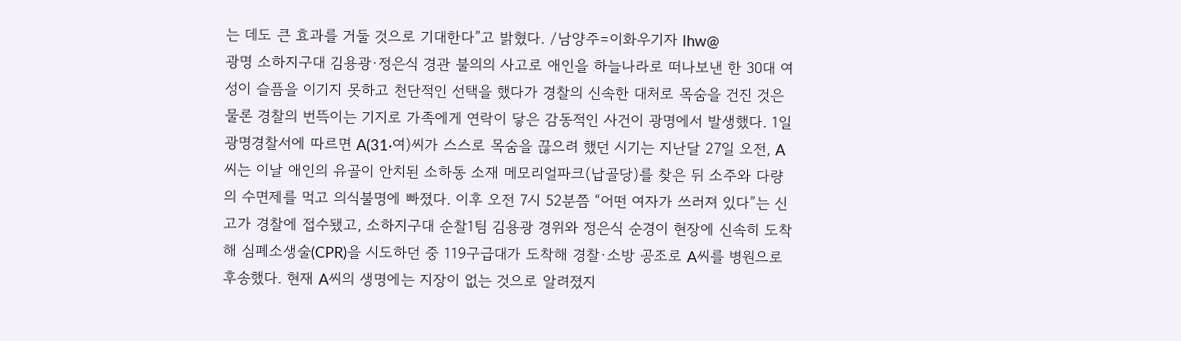는 데도 큰 효과를 거둘 것으로 기대한다”고 밝혔다. /남양주=이화우기자 lhw@
광명 소하지구대 김용광·정은식 경관 불의의 사고로 애인을 하늘나라로 떠나보낸 한 30대 여성이 슬픔을 이기지 못하고 천단적인 선택을 했다가 경찰의 신속한 대처로 목숨을 건진 것은 물론 경찰의 번뜩이는 기지로 가족에게 연락이 닿은 감동적인 사건이 광명에서 발생했다. 1일 광명경찰서에 따르면 A(31·여)씨가 스스로 목숨을 끊으려 했던 시기는 지난달 27일 오전, A씨는 이날 애인의 유골이 안치된 소하동 소재 메모리얼파크(납골당)를 찾은 뒤 소주와 다량의 수면제를 먹고 의식불명에 빠졌다. 이후 오전 7시 52분쯤 “어떤 여자가 쓰러져 있다”는 신고가 경찰에 접수됐고, 소하지구대 순찰1팀 김용광 경위와 정은식 순경이 현장에 신속히 도착해 심폐소생술(CPR)을 시도하던 중 119구급대가 도착해 경찰·소방 공조로 A씨를 병원으로 후송했다. 현재 A씨의 생명에는 지장이 없는 것으로 알려졌지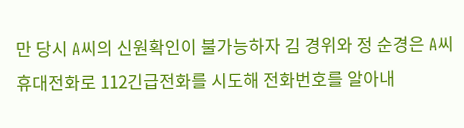만 당시 A씨의 신원확인이 불가능하자 김 경위와 정 순경은 A씨 휴대전화로 112긴급전화를 시도해 전화번호를 알아내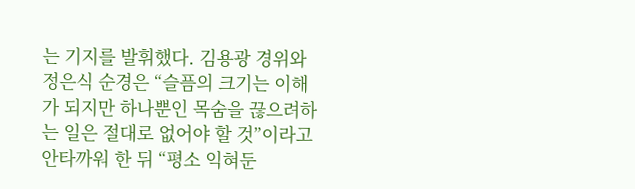는 기지를 발휘했다. 김용광 경위와 정은식 순경은 “슬픔의 크기는 이해가 되지만 하나뿐인 목숨을 끊으려하는 일은 절대로 없어야 할 것”이라고 안타까워 한 뒤 “평소 익혀둔